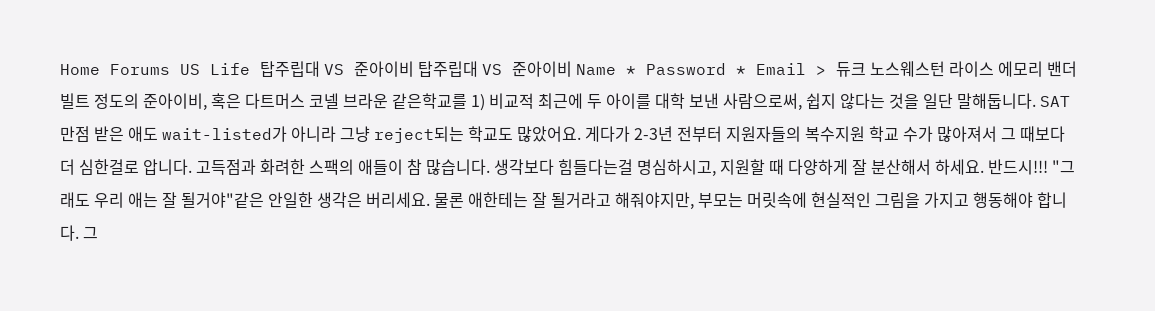Home Forums US Life 탑주립대 VS 준아이비 탑주립대 VS 준아이비 Name * Password * Email > 듀크 노스웨스턴 라이스 에모리 밴더빌트 정도의 준아이비, 혹은 다트머스 코넬 브라운 같은학교를 1) 비교적 최근에 두 아이를 대학 보낸 사람으로써, 쉽지 않다는 것을 일단 말해둡니다. SAT 만점 받은 애도 wait-listed가 아니라 그냥 reject되는 학교도 많았어요. 게다가 2-3년 전부터 지원자들의 복수지원 학교 수가 많아져서 그 때보다 더 심한걸로 압니다. 고득점과 화려한 스팩의 애들이 참 많습니다. 생각보다 힘들다는걸 명심하시고, 지원할 때 다양하게 잘 분산해서 하세요. 반드시!!! "그래도 우리 애는 잘 될거야"같은 안일한 생각은 버리세요. 물론 애한테는 잘 될거라고 해줘야지만, 부모는 머릿속에 현실적인 그림을 가지고 행동해야 합니다. 그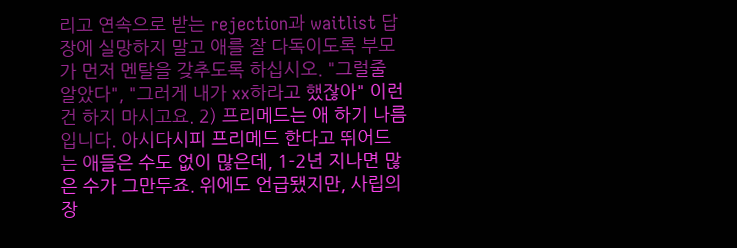리고 연속으로 받는 rejection과 waitlist 답장에 실망하지 말고 애를 잘 다독이도록 부모가 먼저 멘탈을 갖추도록 하십시오. "그럴줄 알았다", "그러게 내가 xx하라고 했잖아" 이런건 하지 마시고요. 2) 프리메드는 애 하기 나름입니다. 아시다시피 프리메드 한다고 뛰어드는 애들은 수도 없이 많은데, 1-2년 지나면 많은 수가 그만두죠. 위에도 언급됐지만, 사립의 장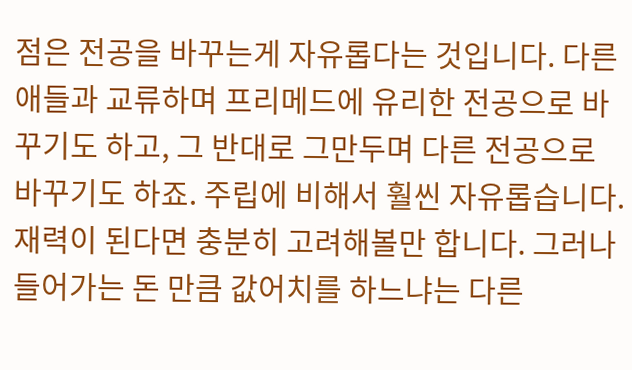점은 전공을 바꾸는게 자유롭다는 것입니다. 다른 애들과 교류하며 프리메드에 유리한 전공으로 바꾸기도 하고, 그 반대로 그만두며 다른 전공으로 바꾸기도 하죠. 주립에 비해서 훨씬 자유롭습니다. 재력이 된다면 충분히 고려해볼만 합니다. 그러나 들어가는 돈 만큼 값어치를 하느냐는 다른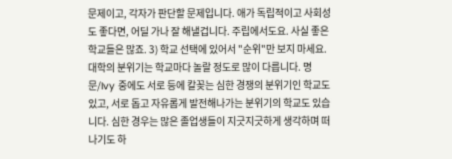문제이고, 각자가 판단할 문제입니다. 애가 독립적이고 사회성도 좋다면, 어딜 가나 잘 해낼겁니다. 주립에서도요. 사실 좋은 학교들은 많죠. 3) 학교 선택에 있어서 "순위"만 보지 마세요. 대학의 분위기는 학교마다 놀랄 정도로 많이 다릅니다. 명문/Ivy 중에도 서로 등에 칼꽂는 심한 경쟁의 분위기인 학교도 있고, 서로 돕고 자유롭게 발전해나가는 분위기의 학교도 있습니다. 심한 경우는 많은 졸업생들이 지긋지긋하게 생각하며 떠나기도 하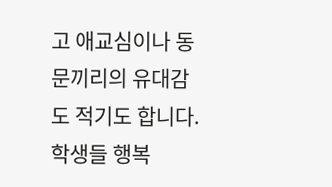고 애교심이나 동문끼리의 유대감도 적기도 합니다. 학생들 행복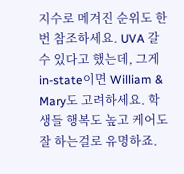지수로 메겨진 순위도 한 번 참조하세요. UVA 갈 수 있다고 했는데, 그게 in-state이면 William & Mary도 고려하세요. 학생들 행복도 높고 케어도 잘 하는걸로 유명하죠.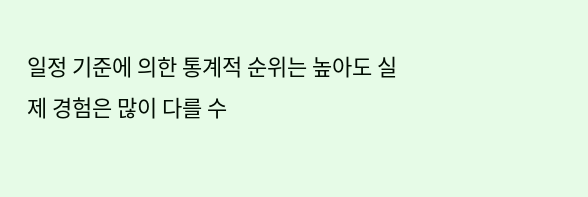일정 기준에 의한 통계적 순위는 높아도 실제 경험은 많이 다를 수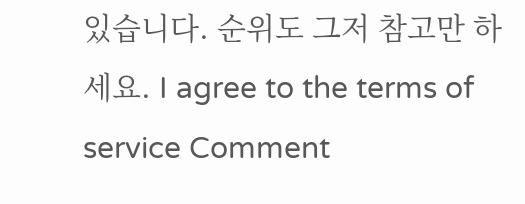있습니다. 순위도 그저 참고만 하세요. I agree to the terms of service Comment